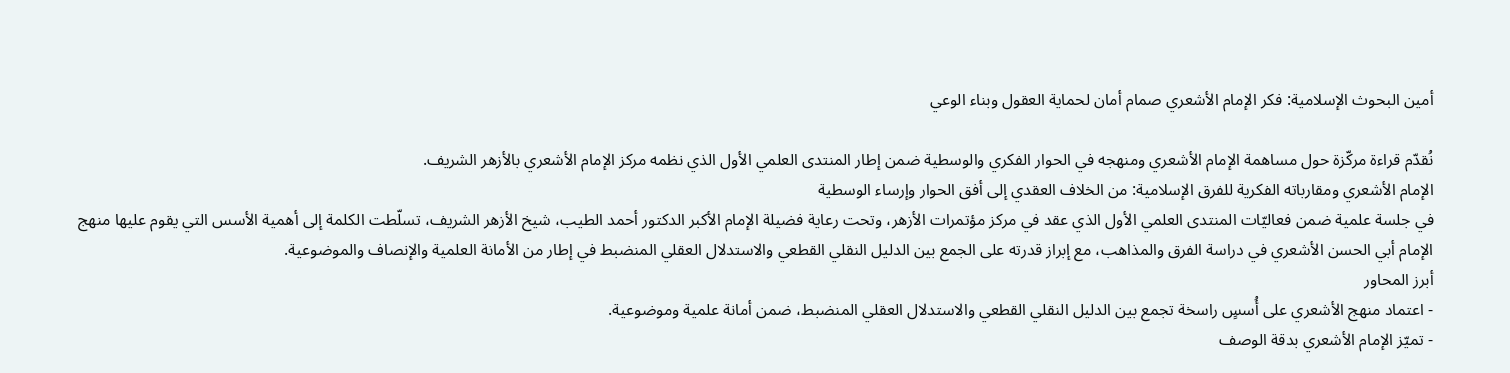أمين البحوث الإسلامية: فكر الإمام الأشعري صمام أمان لحماية العقول وبناء الوعي

نُقدّم قراءة مركّزة حول مساهمة الإمام الأشعري ومنهجه في الحوار الفكري والوسطية ضمن إطار المنتدى العلمي الأول الذي نظمه مركز الإمام الأشعري بالأزهر الشريف.
الإمام الأشعري ومقارباته الفكرية للفرق الإسلامية: من الخلاف العقدي إلى أفق الحوار وإرساء الوسطية
في جلسة علمية ضمن فعاليّات المنتدى العلمي الأول الذي عقد في مركز مؤتمرات الأزهر، وتحت رعاية فضيلة الإمام الأكبر الدكتور أحمد الطيب، شيخ الأزهر الشريف، تسلّطت الكلمة إلى أهمية الأسس التي يقوم عليها منهج الإمام أبي الحسن الأشعري في دراسة الفرق والمذاهب، مع إبراز قدرته على الجمع بين الدليل النقلي القطعي والاستدلال العقلي المنضبط في إطار من الأمانة العلمية والإنصاف والموضوعية.
أبرز المحاور
- اعتماد منهج الأشعري على أُسسٍ راسخة تجمع بين الدليل النقلي القطعي والاستدلال العقلي المنضبط، ضمن أمانة علمية وموضوعية.
- تميّز الإمام الأشعري بدقة الوصف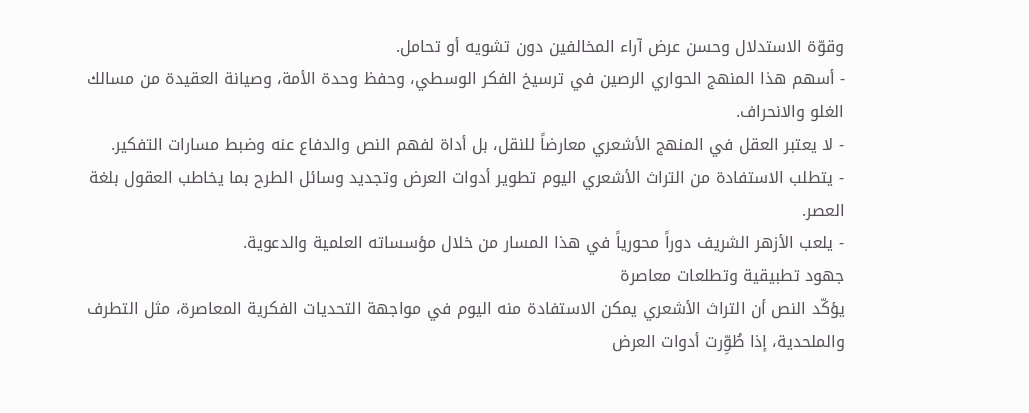وقوّة الاستدلال وحسن عرض آراء المخالفين دون تشويه أو تحامل.
- أسهم هذا المنهج الحواري الرصين في ترسيخ الفكر الوسطي، وحفظ وحدة الأمة، وصيانة العقيدة من مسالك الغلو والانحراف.
- لا يعتبر العقل في المنهج الأشعري معارضاً للنقل، بل أداة لفهم النص والدفاع عنه وضبط مسارات التفكير.
- يتطلب الاستفادة من التراث الأشعري اليوم تطوير أدوات العرض وتجديد وسائل الطرح بما يخاطب العقول بلغة العصر.
- يلعب الأزهر الشريف دوراً محورياً في هذا المسار من خلال مؤسساته العلمية والدعوية.
جهود تطبيقية وتطلعات معاصرة
يؤكّد النص أن التراث الأشعري يمكن الاستفادة منه اليوم في مواجهة التحديات الفكرية المعاصرة، مثل التطرف والملحدية، إذا طُوِّرت أدوات العرض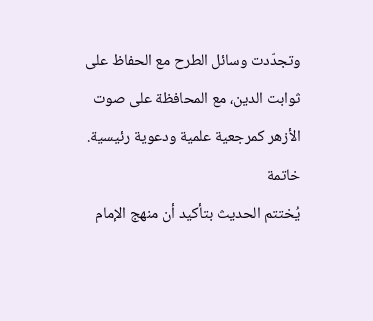وتجدّدت وسائل الطرح مع الحفاظ على ثوابت الدين، مع المحافظة على صوت الأزهر كمرجعية علمية ودعوية رئيسية.
خاتمة
يُختتم الحديث بتأكيد أن منهج الإمام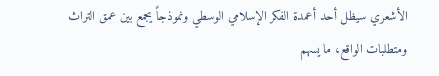الأشعري سيظل أحد أعمدة الفكر الإسلامي الوسطي ونموذجاً يجمع بين عمق التراث ومتطلبات الواقع، ما يسهم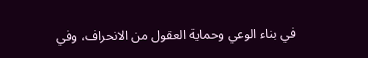في بناء الوعي وحماية العقول من الانحراف، وفي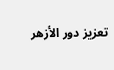تعزيز دور الأزهر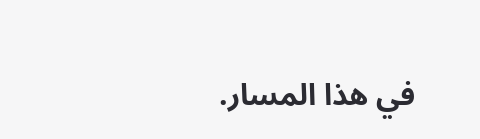في هذا المسار.